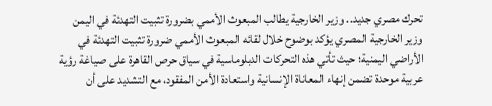تحرك مصري جديد.. وزير الخارجية يطالب المبعوث الأممي بضرورة تثبيت التهدئة في اليمن
وزير الخارجية المصري يؤكد بوضوح خلال لقائه المبعوث الأممي ضرورة تثبيت التهدئة في الأراضي اليمنية؛ حيث تأتي هذه التحركات الدبلوماسية في سياق حرص القاهرة على صياغة رؤية عربية موحدة تضمن إنهاء المعاناة الإنسانية واستعادة الأمن المفقود، مع التشديد على أن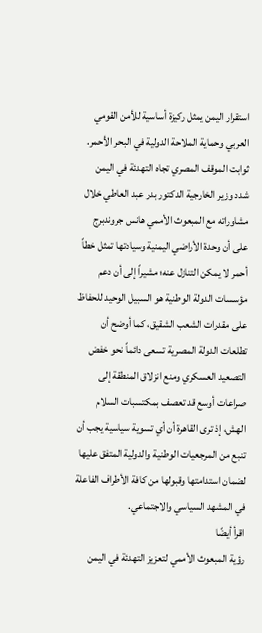استقرار اليمن يمثل ركيزة أساسية للأمن القومي العربي وحماية الملاحة الدولية في البحر الأحمر.
ثوابت الموقف المصري تجاه التهدئة في اليمن
شدد وزير الخارجية الدكتور بدر عبد العاطي خلال مشاوراته مع المبعوث الأممي هانس جروندبرج على أن وحدة الأراضي اليمنية وسيادتها تمثل خطاً أحمر لا يمكن التنازل عنه؛ مشيراً إلى أن دعم مؤسسات الدولة الوطنية هو السبيل الوحيد للحفاظ على مقدرات الشعب الشقيق، كما أوضح أن تطلعات الدولة المصرية تسعى دائماً نحو خفض التصعيد العسكري ومنع انزلاق المنطقة إلى صراعات أوسع قد تعصف بمكتسبات السلام الهش، إذ ترى القاهرة أن أي تسوية سياسية يجب أن تنبع من المرجعيات الوطنية والدولية المتفق عليها لضمان استدامتها وقبولها من كافة الأطراف الفاعلة في المشهد السياسي والاجتماعي.
اقرأ أيضًا
رؤية المبعوث الأممي لتعزيز التهدئة في اليمن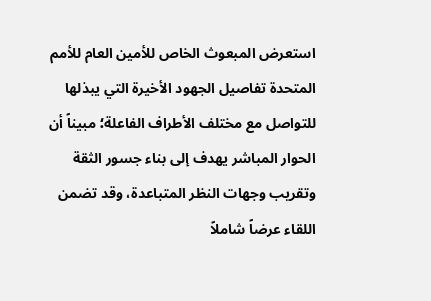استعرض المبعوث الخاص للأمين العام للأمم المتحدة تفاصيل الجهود الأخيرة التي يبذلها للتواصل مع مختلف الأطراف الفاعلة؛ مبيناً أن الحوار المباشر يهدف إلى بناء جسور الثقة وتقريب وجهات النظر المتباعدة، وقد تضمن اللقاء عرضاً شاملاً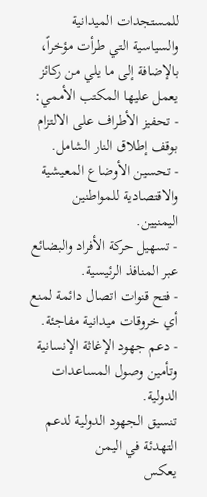للمستجدات الميدانية والسياسية التي طرأت مؤخراً، بالإضافة إلى ما يلي من ركائز يعمل عليها المكتب الأممي:
- تحفيز الأطراف على الالتزام بوقف إطلاق النار الشامل.
- تحسين الأوضاع المعيشية والاقتصادية للمواطنين اليمنيين.
- تسهيل حركة الأفراد والبضائع عبر المنافذ الرئيسية.
- فتح قنوات اتصال دائمة لمنع أي خروقات ميدانية مفاجئة.
- دعم جهود الإغاثة الإنسانية وتأمين وصول المساعدات الدولية.
تنسيق الجهود الدولية لدعم التهدئة في اليمن
يعكس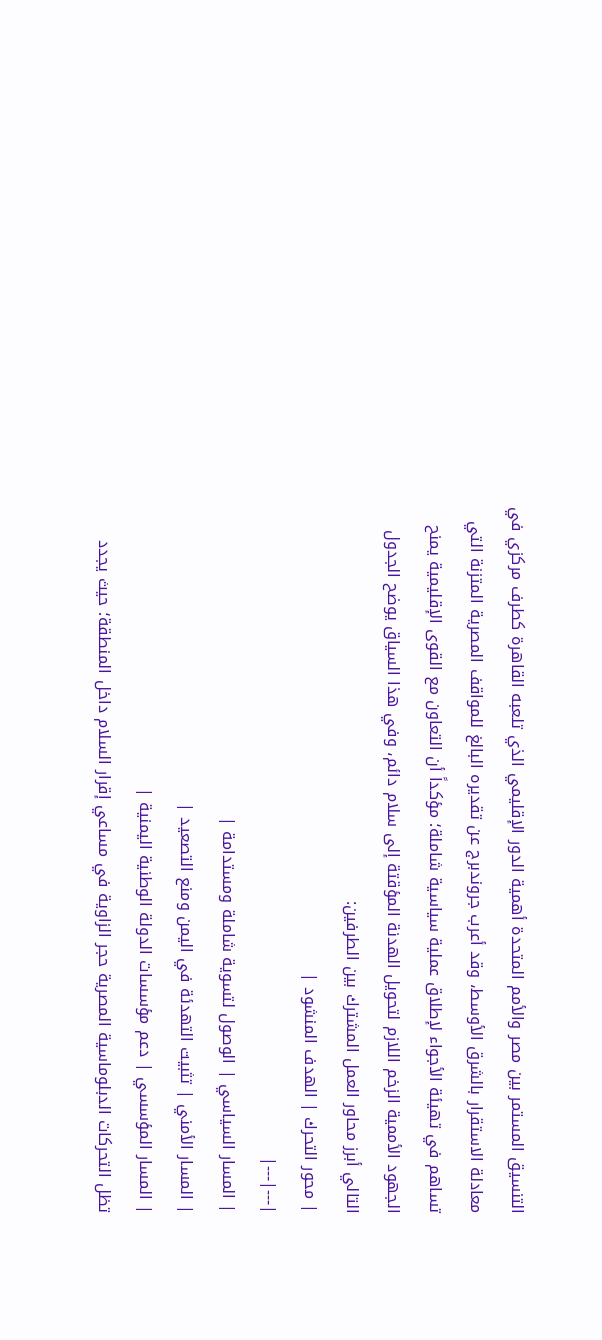التنسيق المستمر بين مصر والأمم المتحدة أهمية الدور الإقليمي الذي تلعبه القاهرة كطرف مركزي في معادلة الاستقرار بالشرق الأوسط، وقد أعرب جروندبرج عن تقديره البالغ للمواقف المصرية المتزنة التي تساهم في تهيئة الأجواء لإطلاق عملية سياسية شاملة؛ مؤكداً أن التعاون مع القوى الإقليمية يمنح الجهود الأممية الزخم اللازم لتحويل الهدنة المؤقتة إلى سلام دائم، وفي هذا السياق يوضح الجدول التالي أبرز محاور العمل المشترك بين الطرفين:
| محور التحرك | الهدف المنشود |
|---|---|
| المسار السياسي | الوصول لتسوية شاملة ومستدامة |
| المسار الأمني | تثبيت التهدئة في اليمن ومنع التصعيد |
| المسار المؤسسي | دعم مؤسسات الدولة الوطنية اليمنية |
تظل التحركات الدبلوماسية المصرية حجر الزاوية في مساعي إقرار السلام داخل المنطقة؛ حيث يجدد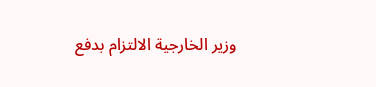وزير الخارجية الالتزام بدفع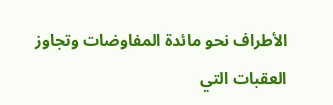الأطراف نحو مائدة المفاوضات وتجاوز العقبات التي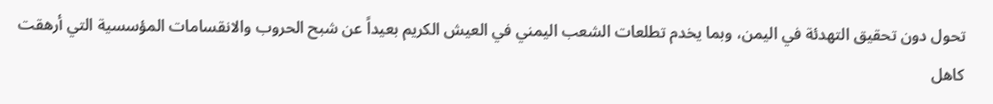تحول دون تحقيق التهدئة في اليمن، وبما يخدم تطلعات الشعب اليمني في العيش الكريم بعيداً عن شبح الحروب والانقسامات المؤسسية التي أرهقت كاهل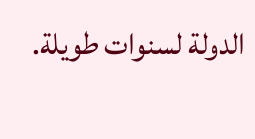الدولة لسنوات طويلة.